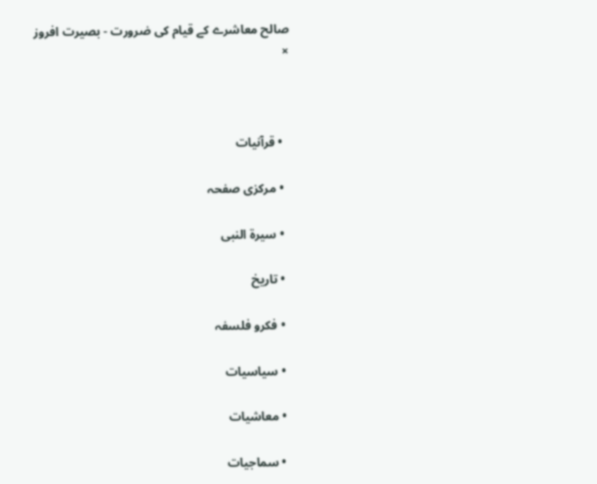صالح معاشرے کے قیام کی ضرورت - بصیرت افروز
×



  • قرآنیات

  • مرکزی صفحہ

  • سیرۃ النبی

  • تاریخ

  • فکرو فلسفہ

  • سیاسیات

  • معاشیات

  • سماجیات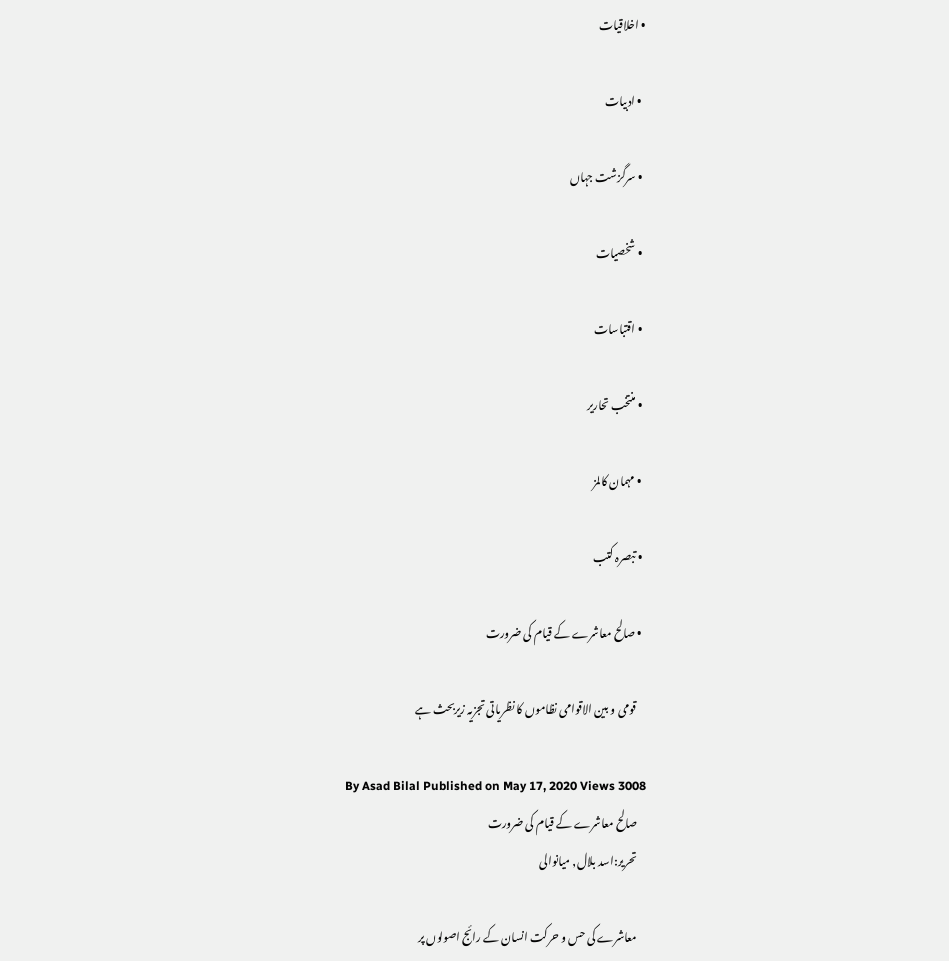• اخلاقیات

  • ادبیات

  • سرگزشت جہاں

  • شخصیات

  • اقتباسات

  • منتخب تحاریر

  • مہمان کالمز

  • تبصرہ کتب

  • صالح معاشرے کے قیام کی ضرورت

    قومی و بین الاقوامی نظاموں کا نظریاتی تجزیہ زیربحث ہے

    By Asad Bilal Published on May 17, 2020 Views 3008
    صالح معاشرے کے قیام کی ضرورت
    تحریر:اسد بلال, میانوالی

    معاشرے کی حس و حرکت انسان کے رائج اصولوں پر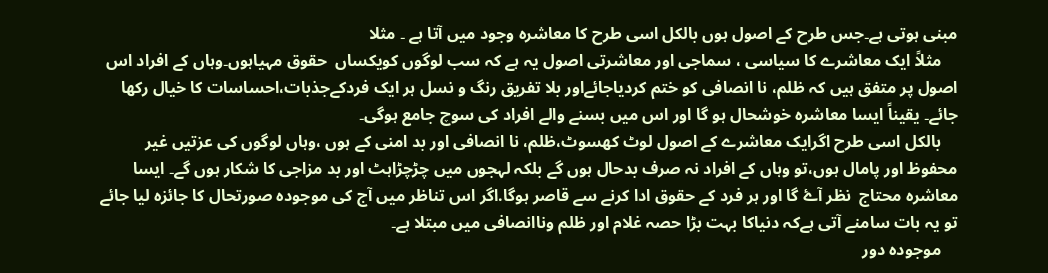مبنی ہوتی ہے۔جس طرح کے اصول ہوں بالکل اسی طرح کا معاشرہ وجود میں آتا ہے ۔ مثلا
    مثلاً ایک معاشرے کا سیاسی ، سماجی اور معاشرتی اصول یہ ہے کہ سب لوگوں کویکساں  حقوق مہیاہوں۔وہاں کے افراد اس اصول پر متفق ہیں کہ ظلم، نا انصافی کو ختم کردیاجائےاور بلا تفریق رنگ و نسل ہر ایک فردکےجذبات،احساسات کا خیال رکھا جائے۔ یقیناً ایسا معاشرہ خوشحال ہو گا اور اس میں بسنے والے افراد کی سوچ جامع ہوگی۔
    بالکل اسی طرح اگرایک معاشرے کے اصول لوٹ کھسوٹ،ظلم، نا انصافی اور بد امنی کے ہوں ،وہاں لوگوں کی عزتیں غیر محفوظ اور پامال ہوں،تو وہاں کے افراد نہ صرف بدحال ہوں گے بلکہ لہجوں میں چڑچڑاہٹ اور بد مزاجی کا شکار ہوں گے۔ ایسا معاشرہ محتاج  نظر آۓ گا اور ہر فرد کے حقوق ادا کرنے سے قاصر ہوگا.اگر اس تناظر میں آج کی موجودہ صورتحال کا جائزہ لیا جائے تو یہ بات سامنے آتی ہےکہ دنیاکا بہت بڑا حصہ غلام اور ظلم وناانصافی میں مبتلا ہے۔
    موجودہ دور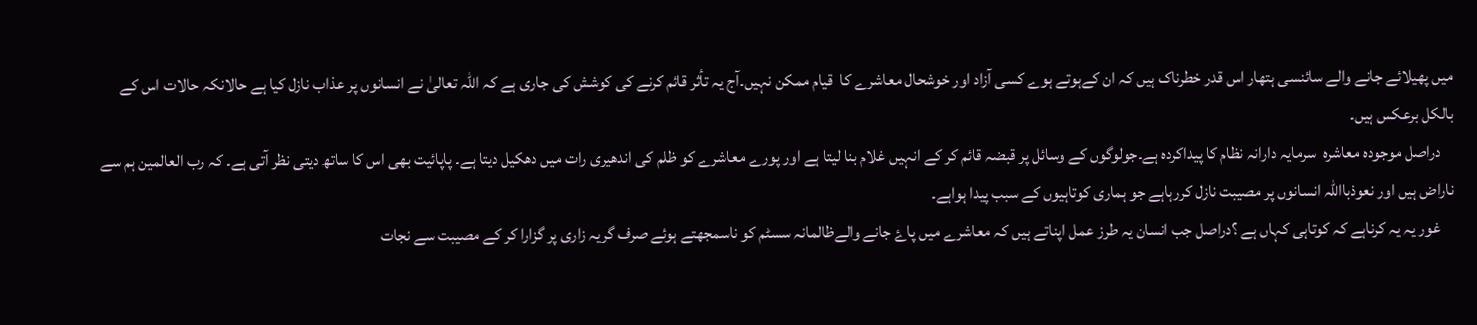میں پھیلائے جانے والے سائنسی ہتھار اس قدر خطرناک ہیں کہ ان کےہوتے ہوے کسی آزاد اور خوشحال معاشرے کا  قیام ممکن نہیں۔آج یہ تأثر قائم کرنے کی کوشش کی جاری ہے کہ اللہ تعالیٰ نے انسانوں پر عذاب نازل کیا ہے حالانکہ حالات اس کے بالکل برعکس ہیں۔
    دراصل موجودہ معاشرہ  سرمایہ دارانہ نظام کا پیداکردہ ہے۔جولوگوں کے وسائل پر قبضہ قائم کر کے انہیں غلام بنا لیتا ہے اور پورے معاشرے کو ظلم کی اندھیری رات میں دھکیل دیتا ہے۔ پاپائیت بھی اس کا ساتھ دیتی نظر آتی ہے۔ کہ رب العالمین ہم سے ناراض ہیں اور نعوذبااللہ انسانوں پر مصیبت نازل کررہاہے جو ہماری کوتاہیوں کے سبب پیدا ہواہے۔
    غور یہ یہ کرناہے کہ کوتاہی کہاں ہے ؟دراصل جب انسان یہ طرز عمل اپناتے ہیں کہ معاشرے میں پاۓ جانے والےظالمانہ سسٹم کو ناسمجھتے ہوئے صرف گریہ زاری پر گزارا کر کے مصیبت سے نجات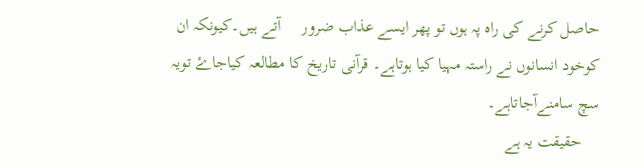حاصل کرنے کی راہ پہ ہوں تو پھر ایسے عذاب ضرور     آتے ہیں۔کیونکہ ان کوخود انسانوں نے راستہ مہیا کیا ہوتاہے۔ قرآنی تاریخ کا مطالعہ کیاجاۓ تویہ سچ سامنےآجاتاہے۔
    حقیقت یہ ہے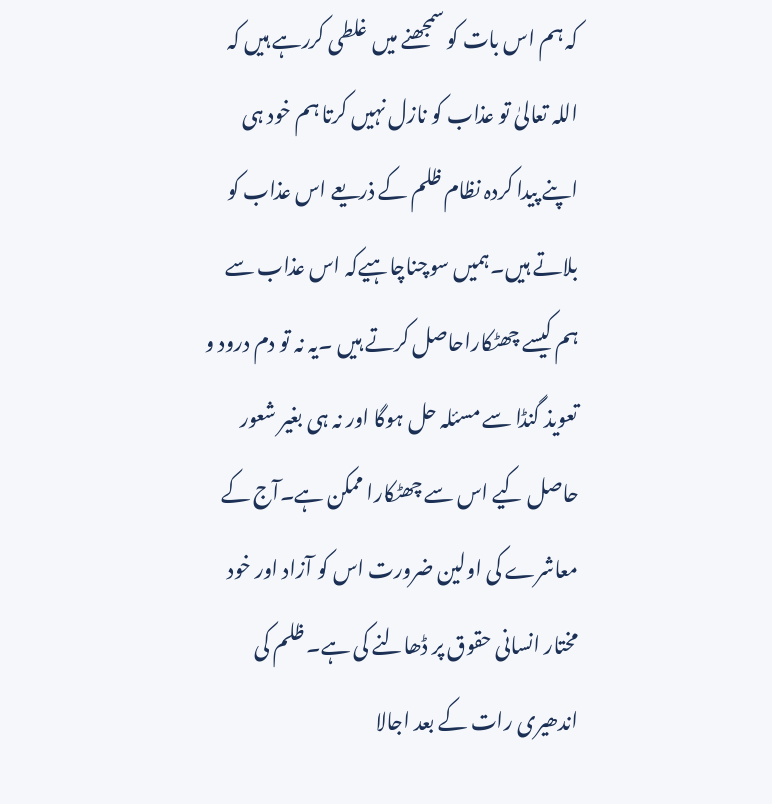کہ ہم اس بات کو سمجھنے میں غلطی کررہے ہیں کہ اللہ تعالیٰ تو عذاب کو نازل نہیں کرتا ہم خود ہی اپنے پیدا کردہ نظام ظلم کے ذریعے اس عذاب کو بلاتے ہیں۔ہمیں سوچناچاہیےکہ اس عذاب سے ہم کیسے چھٹکاراحاصل کرتے ہیں ۔یہ نہ تو دم درود و تعویذ گنڈا سے مسئلہ حل ہوگا اور نہ ہی بغیر شعور حاصل کیے اس سے چھٹکارا ممکن ہے۔آج کے معاشرے کی اولین ضرورت اس کو آزاد اور خود مختار انسانی حقوق پر ڈھالنے کی ہے۔ ظلم کی اندھیری رات کے بعد اجالا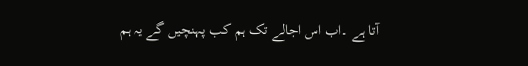آتا ہے ۔اب اس اجالے تک ہم کب پہنچیں گے یہ ہم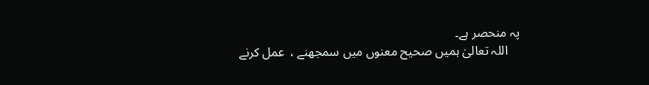پہ منحصر ہے۔
    اللہ تعالیٰ ہمیں صحیح معنوں میں سمجھنے ،  عمل کرنے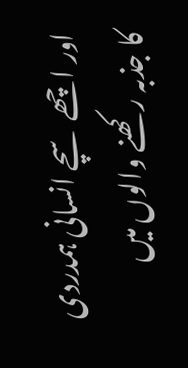اور اچھے سچے انسانی ہمدردی کا جذبہ رکھنے والوں میں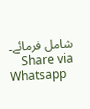شامل فرمائے۔
    Share via Whatsapp